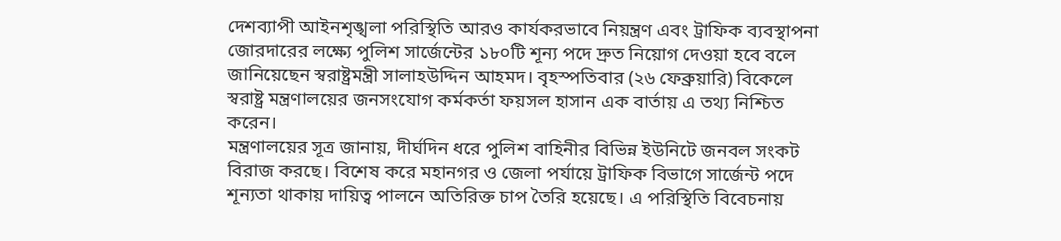দেশব্যাপী আইনশৃঙ্খলা পরিস্থিতি আরও কার্যকরভাবে নিয়ন্ত্রণ এবং ট্রাফিক ব্যবস্থাপনা জোরদারের লক্ষ্যে পুলিশ সার্জেন্টের ১৮০টি শূন্য পদে দ্রুত নিয়োগ দেওয়া হবে বলে জানিয়েছেন স্বরাষ্ট্রমন্ত্রী সালাহউদ্দিন আহমদ। বৃহস্পতিবার (২৬ ফেব্রুয়ারি) বিকেলে স্বরাষ্ট্র মন্ত্রণালয়ের জনসংযোগ কর্মকর্তা ফয়সল হাসান এক বার্তায় এ তথ্য নিশ্চিত করেন।
মন্ত্রণালয়ের সূত্র জানায়, দীর্ঘদিন ধরে পুলিশ বাহিনীর বিভিন্ন ইউনিটে জনবল সংকট বিরাজ করছে। বিশেষ করে মহানগর ও জেলা পর্যায়ে ট্রাফিক বিভাগে সার্জেন্ট পদে শূন্যতা থাকায় দায়িত্ব পালনে অতিরিক্ত চাপ তৈরি হয়েছে। এ পরিস্থিতি বিবেচনায়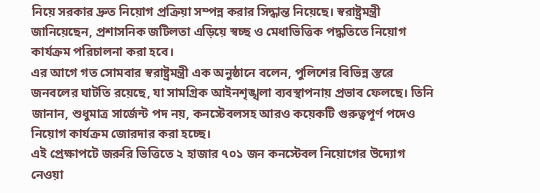নিয়ে সরকার দ্রুত নিয়োগ প্রক্রিয়া সম্পন্ন করার সিদ্ধান্ত নিয়েছে। স্বরাষ্ট্রমন্ত্রী জানিয়েছেন, প্রশাসনিক জটিলতা এড়িয়ে স্বচ্ছ ও মেধাভিত্তিক পদ্ধতিতে নিয়োগ কার্যক্রম পরিচালনা করা হবে।
এর আগে গত সোমবার স্বরাষ্ট্রমন্ত্রী এক অনুষ্ঠানে বলেন, পুলিশের বিভিন্ন স্তরে জনবলের ঘাটতি রয়েছে, যা সামগ্রিক আইনশৃঙ্খলা ব্যবস্থাপনায় প্রভাব ফেলছে। তিনি জানান, শুধুমাত্র সার্জেন্ট পদ নয়, কনস্টেবলসহ আরও কয়েকটি গুরুত্বপূর্ণ পদেও নিয়োগ কার্যক্রম জোরদার করা হচ্ছে।
এই প্রেক্ষাপটে জরুরি ভিত্তিতে ২ হাজার ৭০১ জন কনস্টেবল নিয়োগের উদ্যোগ নেওয়া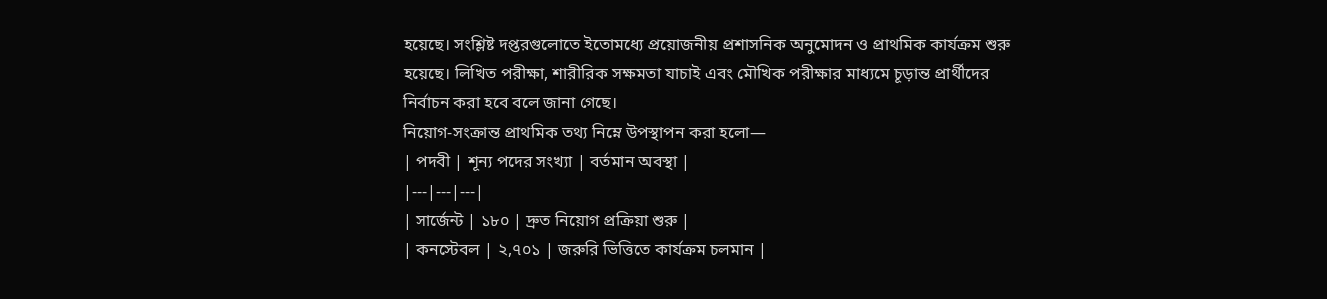হয়েছে। সংশ্লিষ্ট দপ্তরগুলোতে ইতোমধ্যে প্রয়োজনীয় প্রশাসনিক অনুমোদন ও প্রাথমিক কার্যক্রম শুরু হয়েছে। লিখিত পরীক্ষা, শারীরিক সক্ষমতা যাচাই এবং মৌখিক পরীক্ষার মাধ্যমে চূড়ান্ত প্রার্থীদের নির্বাচন করা হবে বলে জানা গেছে।
নিয়োগ-সংক্রান্ত প্রাথমিক তথ্য নিম্নে উপস্থাপন করা হলো—
| পদবী | শূন্য পদের সংখ্যা | বর্তমান অবস্থা |
|---|---|---|
| সার্জেন্ট | ১৮০ | দ্রুত নিয়োগ প্রক্রিয়া শুরু |
| কনস্টেবল | ২,৭০১ | জরুরি ভিত্তিতে কার্যক্রম চলমান |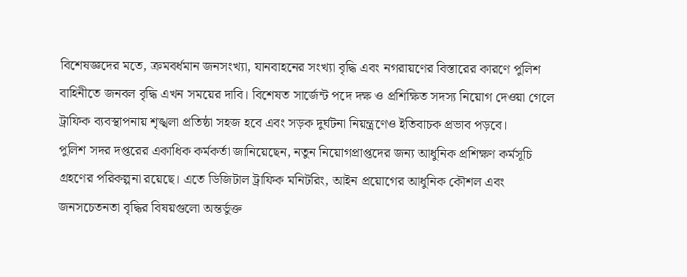বিশেষজ্ঞদের মতে, ক্রমবর্ধমান জনসংখ্যা, যানবাহনের সংখ্যা বৃদ্ধি এবং নগরায়ণের বিস্তারের কারণে পুলিশ বাহিনীতে জনবল বৃদ্ধি এখন সময়ের দাবি। বিশেষত সার্জেন্ট পদে দক্ষ ও প্রশিক্ষিত সদস্য নিয়োগ দেওয়া গেলে ট্রাফিক ব্যবস্থাপনায় শৃঙ্খলা প্রতিষ্ঠা সহজ হবে এবং সড়ক দুর্ঘটনা নিয়ন্ত্রণেও ইতিবাচক প্রভাব পড়বে।
পুলিশ সদর দপ্তরের একাধিক কর্মকর্তা জানিয়েছেন, নতুন নিয়োগপ্রাপ্তদের জন্য আধুনিক প্রশিক্ষণ কর্মসূচি গ্রহণের পরিকল্পনা রয়েছে। এতে ডিজিটাল ট্রাফিক মনিটরিং, আইন প্রয়োগের আধুনিক কৌশল এবং জনসচেতনতা বৃদ্ধির বিষয়গুলো অন্তর্ভুক্ত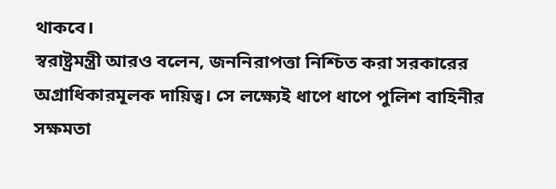থাকবে।
স্বরাষ্ট্রমন্ত্রী আরও বলেন, জননিরাপত্তা নিশ্চিত করা সরকারের অগ্রাধিকারমূলক দায়িত্ব। সে লক্ষ্যেই ধাপে ধাপে পুলিশ বাহিনীর সক্ষমতা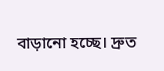বাড়ানো হচ্ছে। দ্রুত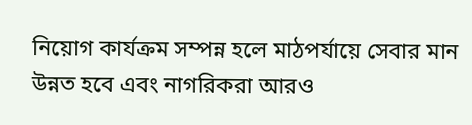নিয়োগ কার্যক্রম সম্পন্ন হলে মাঠপর্যায়ে সেবার মান উন্নত হবে এবং নাগরিকরা আরও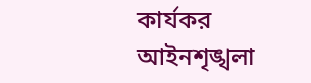কার্যকর আইনশৃঙ্খলা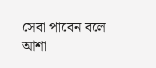সেবা পাবেন বলে আশা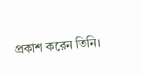প্রকাশ করেন তিনি।